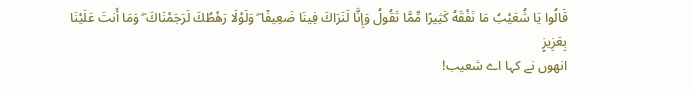قَالُوا يَا شُعَيْبُ مَا نَفْقَهُ كَثِيرًا مِّمَّا تَقُولُ وَإِنَّا لَنَرَاكَ فِينَا ضَعِيفًا ۖ وَلَوْلَا رَهْطُكَ لَرَجَمْنَاكَ ۖ وَمَا أَنتَ عَلَيْنَا بِعَزِيزٍ
انھوں نے کہا اے شعیب!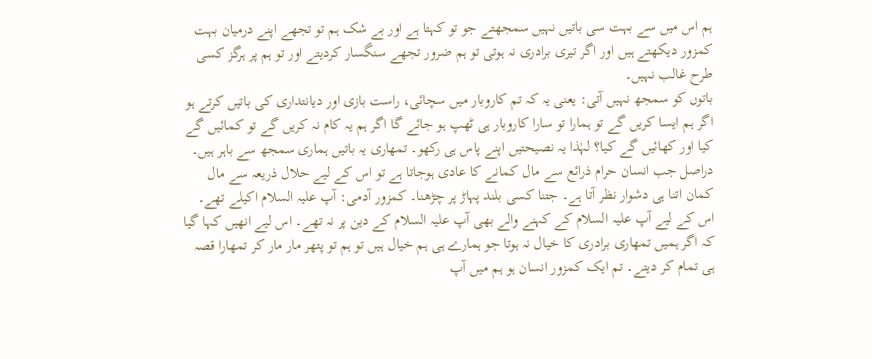ہم اس میں سے بہت سی باتیں نہیں سمجھتے جو تو کہتا ہے اور بے شک ہم تو تجھے اپنے درمیان بہت کمزور دیکھتے ہیں اور اگر تیری برادری نہ ہوتی تو ہم ضرور تجھے سنگسار کردیتے اور تو ہم پر ہرگز کسی طرح غالب نہیں۔
باتوں کو سمجھ نہیں آتی: یعنی یہ کہ تم کاروبار میں سچائی، راست بازی اور دیانتداری کی باتیں کرتے ہو اگر ہم ایسا کریں گے تو ہمارا تو سارا کاروبار ہی ٹھپ ہو جائے گا اگر ہم یہ کام نہ کریں گے تو کمائیں گے کیا اور کھائیں گے کیا؟ لہٰذا یہ نصیحتیں اپنے پاس ہی رکھو۔ تمھاری یہ باتیں ہماری سمجھ سے باہر ہیں۔ دراصل جب انسان حرام ذرائع سے مال کمانے کا عادی ہوجاتا ہے تو اس کے لیے حلال ذریعہ سے مال کمان اتنا ہی دشوار نظر آتا ہے۔ جتنا کسی بلند پہاڑ پر چڑھنا۔ کمزور آدمی: آپ علیہ السلام اکیلے تھے۔ اس کے لیے آپ علیہ السلام کے کہنے والے بھی آپ علیہ السلام کے دین پر نہ تھے۔ اس لیے انھیں کہا گیا کہ اگر ہمیں تمھاری برادری کا خیال نہ ہوتا جو ہمارے ہی ہم خیال ہیں تو ہم تو پتھر مار مار کر تمھارا قصہ ہی تمام کر دیتے۔ تم ایک کمزور انسان ہو ہم میں آپ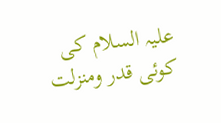علیہ السلام کی کوئی قدر ومنزلت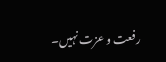رفعت و عزت نہیں۔